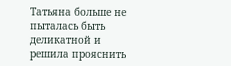Татьяна больше не пыталась быть деликатной и решила прояснить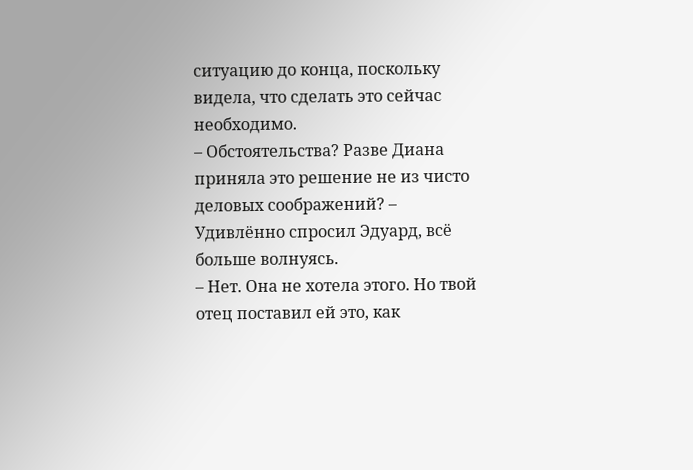ситуацию до конца, поскольку видела, что сделать это сейчас необходимо.
– Обстоятельства? Разве Диана приняла это решение не из чисто деловых соображений? – Удивлённо спросил Эдуард, всё больше волнуясь.
– Нет. Она не хотела этого. Но твой отец поставил ей это, как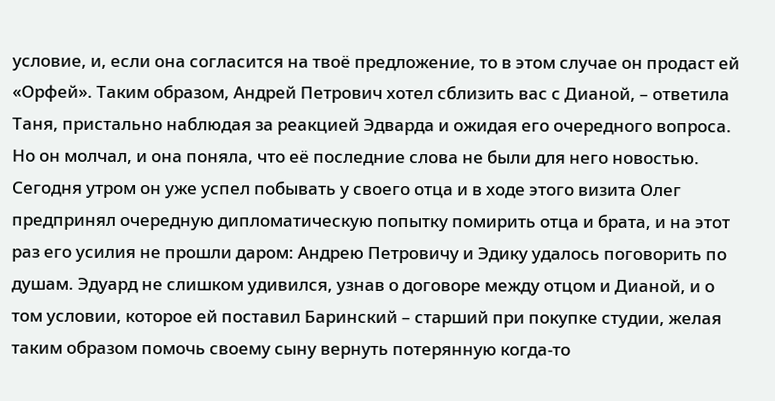условие, и, если она согласится на твоё предложение, то в этом случае он продаст ей «Орфей». Таким образом, Андрей Петрович хотел сблизить вас с Дианой, – ответила Таня, пристально наблюдая за реакцией Эдварда и ожидая его очередного вопроса.
Но он молчал, и она поняла, что её последние слова не были для него новостью. Сегодня утром он уже успел побывать у своего отца и в ходе этого визита Олег предпринял очередную дипломатическую попытку помирить отца и брата, и на этот раз его усилия не прошли даром: Андрею Петровичу и Эдику удалось поговорить по душам. Эдуард не слишком удивился, узнав о договоре между отцом и Дианой, и о том условии, которое ей поставил Баринский – старший при покупке студии, желая таким образом помочь своему сыну вернуть потерянную когда-то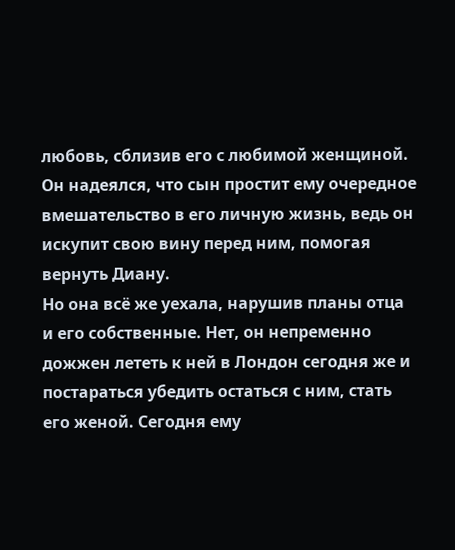любовь, сблизив его с любимой женщиной. Он надеялся, что сын простит ему очередное вмешательство в его личную жизнь, ведь он искупит свою вину перед ним, помогая вернуть Диану.
Но она всё же уехала, нарушив планы отца и его собственные. Нет, он непременно дожжен лететь к ней в Лондон сегодня же и постараться убедить остаться с ним, стать его женой. Сегодня ему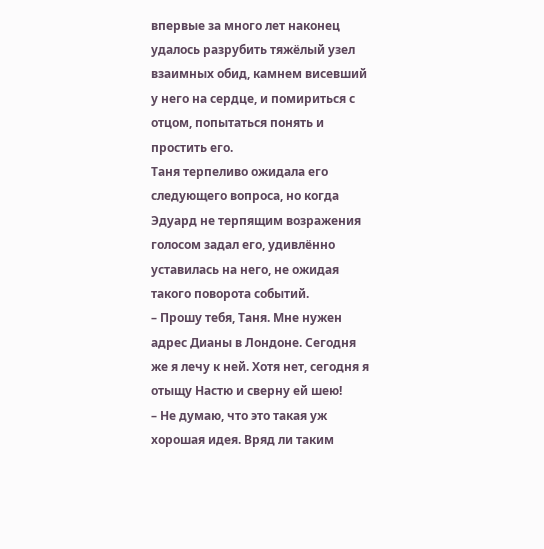впервые за много лет наконец удалось разрубить тяжёлый узел взаимных обид, камнем висевший у него на сердце, и помириться с отцом, попытаться понять и простить его.
Таня терпеливо ожидала его следующего вопроса, но когда Эдуард не терпящим возражения голосом задал его, удивлённо уставилась на него, не ожидая такого поворота событий.
– Прошу тебя, Таня. Мне нужен адрес Дианы в Лондоне. Сегодня же я лечу к ней. Хотя нет, сегодня я отыщу Настю и сверну ей шею!
– Не думаю, что это такая уж хорошая идея. Вряд ли таким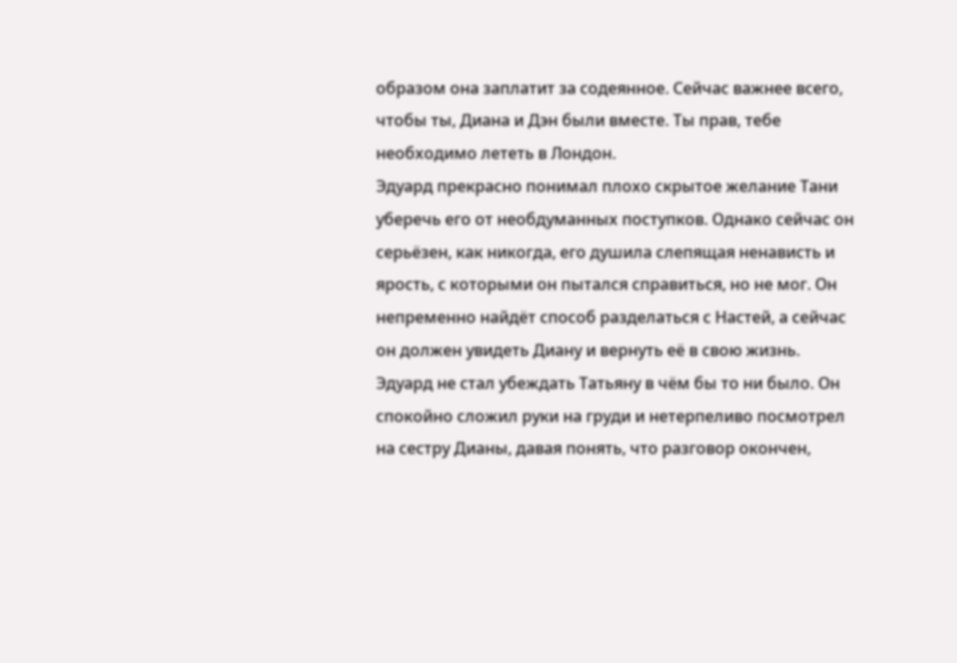образом она заплатит за содеянное. Сейчас важнее всего, чтобы ты, Диана и Дэн были вместе. Ты прав, тебе необходимо лететь в Лондон.
Эдуард прекрасно понимал плохо скрытое желание Тани уберечь его от необдуманных поступков. Однако сейчас он серьёзен, как никогда, его душила слепящая ненависть и ярость, с которыми он пытался справиться, но не мог. Он непременно найдёт способ разделаться с Настей, а сейчас он должен увидеть Диану и вернуть её в свою жизнь. Эдуард не стал убеждать Татьяну в чём бы то ни было. Он спокойно сложил руки на груди и нетерпеливо посмотрел на сестру Дианы, давая понять, что разговор окончен,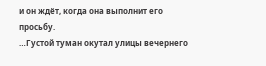и он ждёт, когда она выполнит его просьбу.
…Густой туман окутал улицы вечернего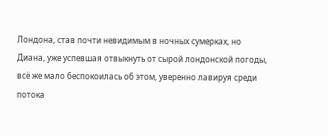Лондона, став почти невидимым в ночных сумерках, но Диана, уже успевшая отвыкнуть от сырой лондонской погоды, всё же мало беспокоилась об этом, уверенно лавируя среди потока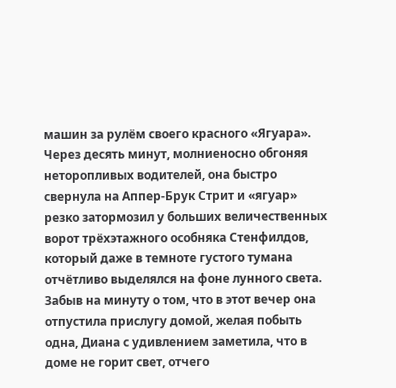машин за рулём своего красного «Ягуара». Через десять минут, молниеносно обгоняя неторопливых водителей, она быстро свернула на Аппер-Брук Стрит и «ягуар» резко затормозил у больших величественных ворот трёхэтажного особняка Стенфилдов, который даже в темноте густого тумана отчётливо выделялся на фоне лунного света.
Забыв на минуту о том, что в этот вечер она отпустила прислугу домой, желая побыть одна, Диана с удивлением заметила, что в доме не горит свет, отчего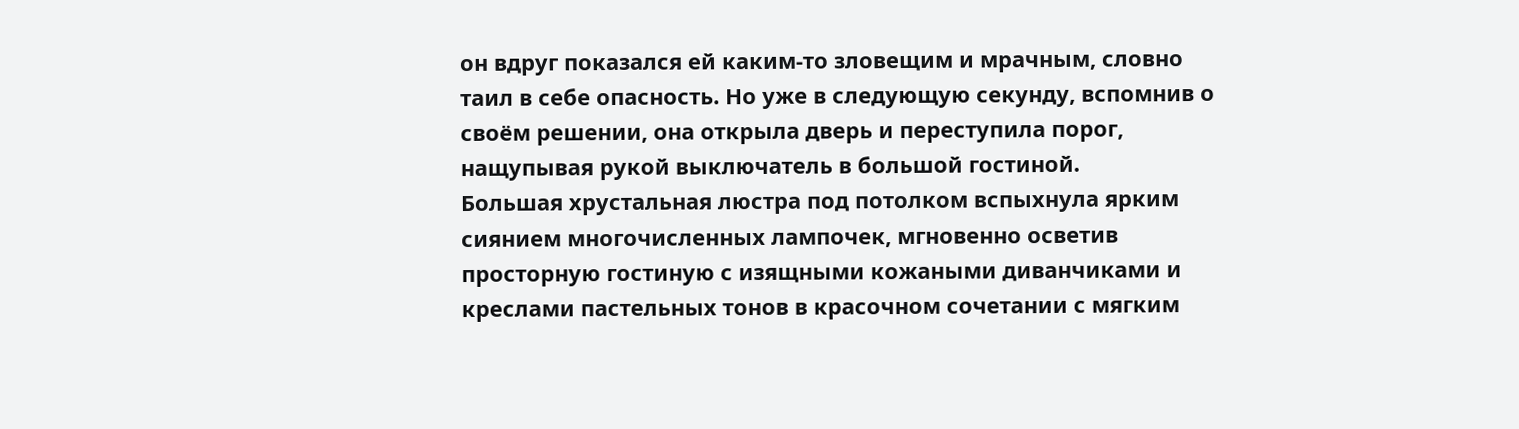он вдруг показался ей каким-то зловещим и мрачным, словно таил в себе опасность. Но уже в следующую секунду, вспомнив о своём решении, она открыла дверь и переступила порог, нащупывая рукой выключатель в большой гостиной.
Большая хрустальная люстра под потолком вспыхнула ярким сиянием многочисленных лампочек, мгновенно осветив просторную гостиную с изящными кожаными диванчиками и креслами пастельных тонов в красочном сочетании с мягким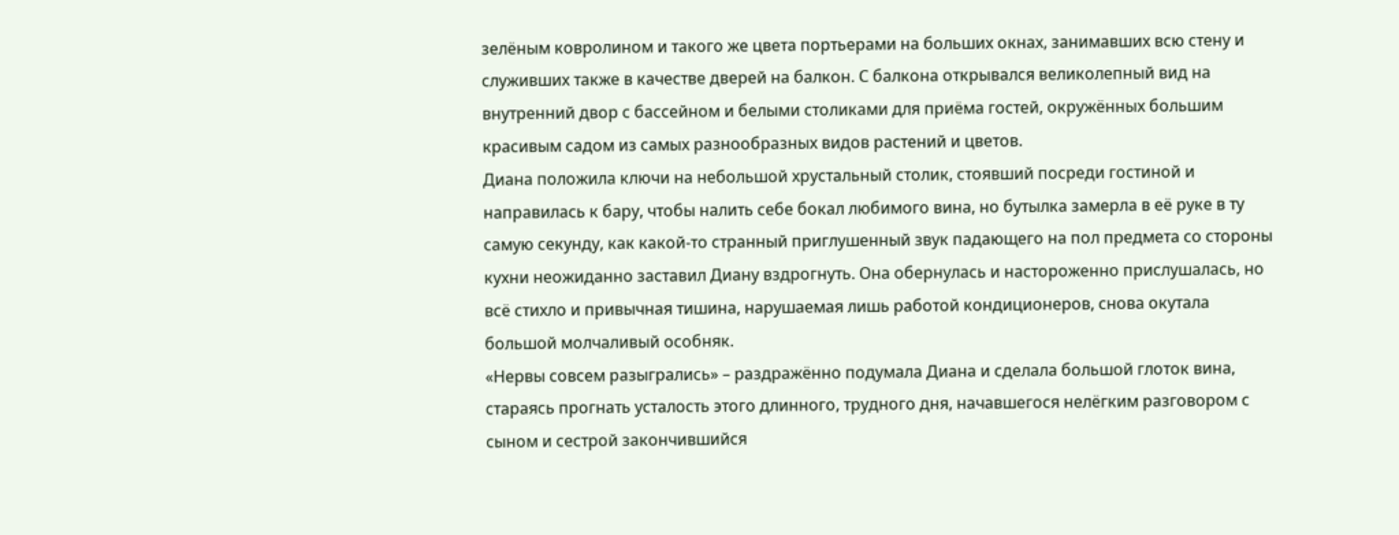зелёным ковролином и такого же цвета портьерами на больших окнах, занимавших всю стену и служивших также в качестве дверей на балкон. С балкона открывался великолепный вид на внутренний двор с бассейном и белыми столиками для приёма гостей, окружённых большим красивым садом из самых разнообразных видов растений и цветов.
Диана положила ключи на небольшой хрустальный столик, стоявший посреди гостиной и направилась к бару, чтобы налить себе бокал любимого вина, но бутылка замерла в её руке в ту самую секунду, как какой-то странный приглушенный звук падающего на пол предмета со стороны кухни неожиданно заставил Диану вздрогнуть. Она обернулась и настороженно прислушалась, но всё стихло и привычная тишина, нарушаемая лишь работой кондиционеров, снова окутала большой молчаливый особняк.
«Нервы совсем разыгрались» – раздражённо подумала Диана и сделала большой глоток вина, стараясь прогнать усталость этого длинного, трудного дня, начавшегося нелёгким разговором с сыном и сестрой закончившийся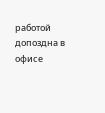работой допоздна в офисе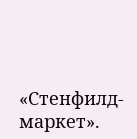«Стенфилд-маркет».